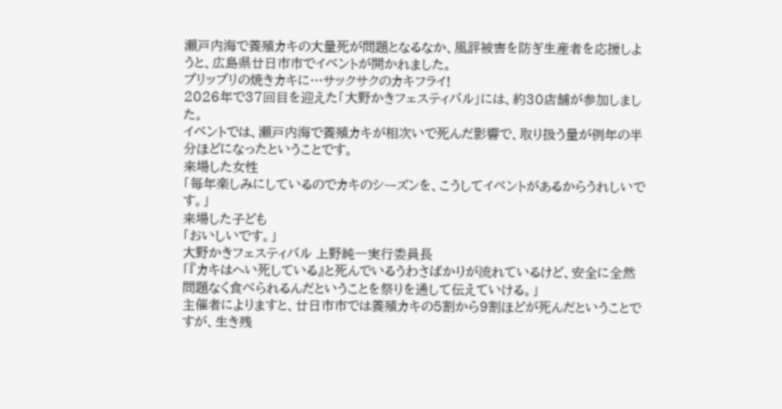瀬戸内海で養殖カキの大量死が問題となるなか、風評被害を防ぎ生産者を応援しようと、広島県廿日市市でイベントが開かれました。
プリップリの焼きカキに…サックサクのカキフライ!
2026年で37回目を迎えた「大野かきフェスティバル」には、約30店舗が参加しました。
イベントでは、瀬戸内海で養殖カキが相次いで死んだ影響で、取り扱う量が例年の半分ほどになったということです。
来場した女性
「毎年楽しみにしているのでカキのシーズンを、こうしてイベントがあるからうれしいです。」
来場した子ども
「おいしいです。」
大野かきフェスティバル 上野純一実行委員長
「『カキはへい死している』と死んでいるうわさばかりが流れているけど、安全に全然問題なく食べられるんだということを祭りを通して伝えていける。」
主催者によりますと、廿日市市では養殖カキの5割から9割ほどが死んだということですが、生き残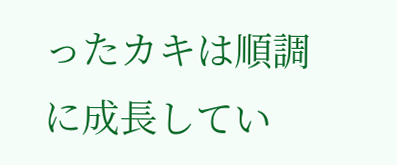ったカキは順調に成長してい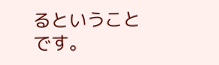るということです。